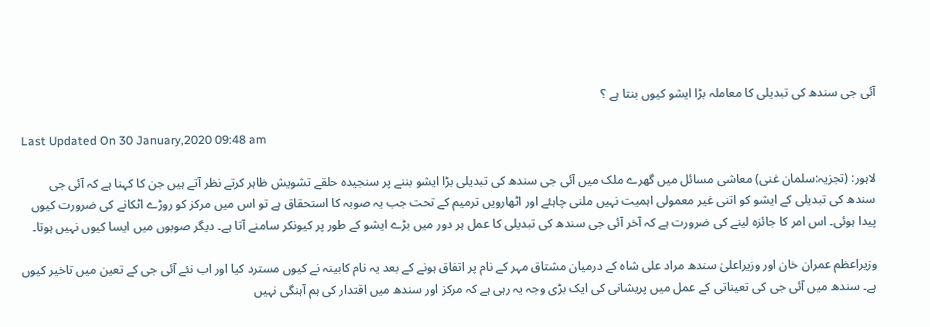آئی جی سندھ کی تبدیلی کا معاملہ بڑا ایشو کیوں بنتا ہے ؟

Last Updated On 30 January,2020 09:48 am

لاہور: (تجزیہ:سلمان غنی) معاشی مسائل میں گھرے ملک میں آئی جی سندھ کی تبدیلی بڑا ایشو بننے پر سنجیدہ حلقے تشویش ظاہر کرتے نظر آتے ہیں جن کا کہنا ہے کہ آئی جی سندھ کی تبدیلی کے ایشو کو اتنی غیر معمولی اہمیت نہیں ملنی چاہئے اور اٹھارویں ترمیم کے تحت جب یہ صوبہ کا استحقاق ہے تو اس میں مرکز کو روڑے اٹکانے کی ضرورت کیوں پیدا ہوئی۔ اس امر کا جائزہ لینے کی ضرورت ہے کہ آخر آئی جی سندھ کی تبدیلی کا عمل ہر دور میں بڑے ایشو کے طور پر کیونکر سامنے آتا ہے۔ دیگر صوبوں میں ایسا کیوں نہیں ہوتا۔

وزیراعظم عمران خان اور وزیراعلیٰ سندھ مراد علی شاہ کے درمیان مشتاق مہر کے نام پر اتفاق ہونے کے بعد یہ نام کابینہ نے کیوں مسترد کیا اور اب نئے آئی جی کے تعین میں تاخیر کیوں ہے۔ سندھ میں آئی جی کی تعیناتی کے عمل میں پریشانی کی ایک بڑی وجہ یہ رہی ہے کہ مرکز اور سندھ میں اقتدار کی ہم آہنگی نہیں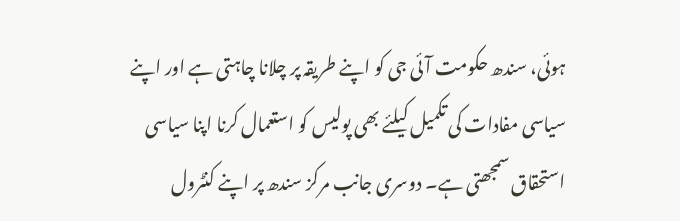ہوئی، سندھ حکومت آئی جی کو اپنے طریقہ پر چلانا چاہتی ہے اور اپنے سیاسی مفادات کی تکمیل کیلئے بھی پولیس کو استعمال کرنا اپنا سیاسی استحقاق سمجھتی ہے۔ دوسری جانب مرکز سندھ پر اپنے کنٹرول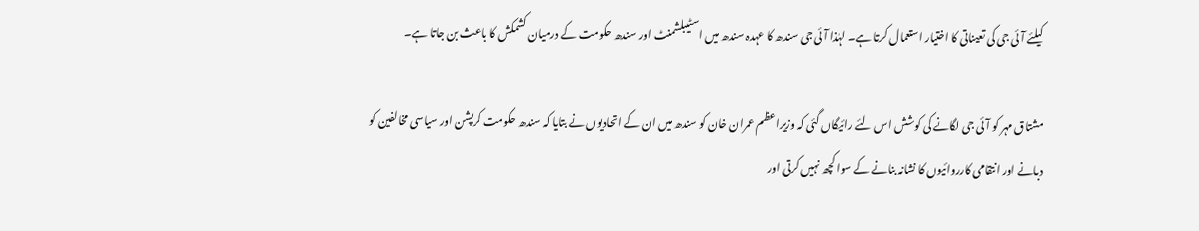کیلئے آئی جی کی تعیناتی کا اختیار استعمال کرتا ہے۔ لہٰذا آئی جی سندھ کا عہدہ سندھ میں اسٹیبلشمنٹ اور سندھ حکومت کے درمیان کشمکش کا باعث بن جاتا ہے۔

مشتاق مہر کو آئی جی لگانے کی کوشش اس لئے رائیگاں گئی کہ وزیراعظم عمران خان کو سندھ میں ان کے اتحادیوں نے بتایا کہ سندھ حکومت کرپشن اور سیاسی مخالفین کو دبانے اور انتقامی کارروائیوں کا نشانہ بنانے کے سوا کچھ نہیں کرتی اور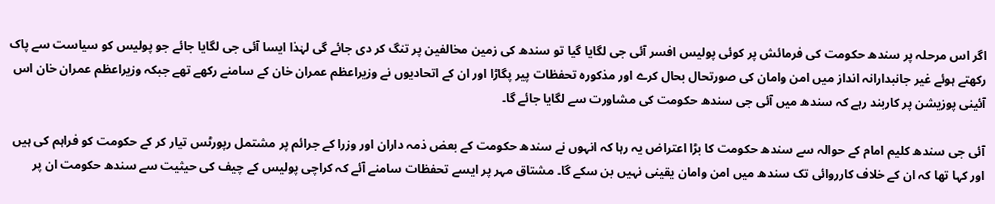اگر اس مرحلہ پر سندھ حکومت کی فرمائش پر کوئی پولیس افسر آئی جی لگایا گیا تو سندھ کی زمین مخالفین پر تنگ کر دی جائے گی لہٰذا ایسا آئی جی لگایا جائے جو پولیس کو سیاست سے پاک رکھتے ہوئے غیر جانبدارانہ انداز میں امن وامان کی صورتحال بحال کرے اور مذکورہ تحفظات پیر پگاڑا اور ان کے اتحادیوں نے وزیراعظم عمران خان کے سامنے رکھے تھے جبکہ وزیراعظم عمران خان اس آئینی پوزیشن پر کاربند رہے کہ سندھ میں آئی جی سندھ حکومت کی مشاورت سے لگایا جائے گا۔

آئی جی سندھ کلیم امام کے حوالہ سے سندھ حکومت کا بڑا اعتراض یہ رہا کہ انہوں نے سندھ حکومت کے بعض ذمہ داران اور وزرا کے جرائم پر مشتمل رپورٹس تیار کر کے حکومت کو فراہم کی ہیں اور کہا تھا کہ ان کے خلاف کارروائی تک سندھ میں امن وامان یقینی نہیں بن سکے گا۔ مشتاق مہر پر ایسے تحفظات سامنے آئے کہ کراچی پولیس کے چیف کی حیثیت سے سندھ حکومت ان پر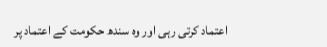اعتماد کرتی رہی اور وہ سندھ حکومت کے اعتماد پر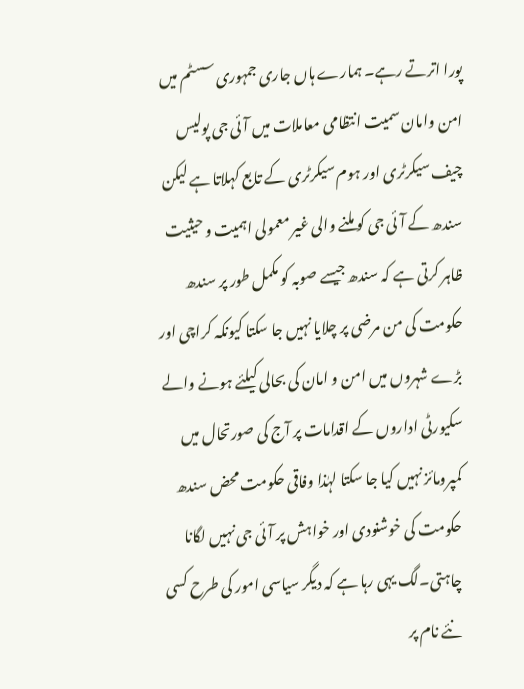پورا اترتے رہے۔ ہمارے ہاں جاری جمہوری سسٹم میں امن وامان سمیت انتظامی معاملات میں آئی جی پولیس چیف سیکرٹری اور ہوم سیکرٹری کے تابع کہلاتا ہے لیکن سندھ کے آئی جی کو ملنے والی غیر معمولی اہمیت و حیثیت ظاہر کرتی ہے کہ سندھ جیسے صوبہ کو مکمل طور پر سندھ حکومت کی من مرضی پر چلایا نہیں جا سکتا کیونکہ کراچی اور بڑے شہروں میں امن و امان کی بحالی کیلئے ہونے والے سکیورٹی اداروں کے اقدامات پر آج کی صورتحال میں کمپرومائز نہیں کیا جا سکتا لہٰذا وفاقی حکومت محض سندھ حکومت کی خوشنودی اور خواہش پر آئی جی نہیں لگانا چاہتی۔لگ یہی رہا ہے کہ دیگر سیاسی امور کی طرح کسی نئے نام پر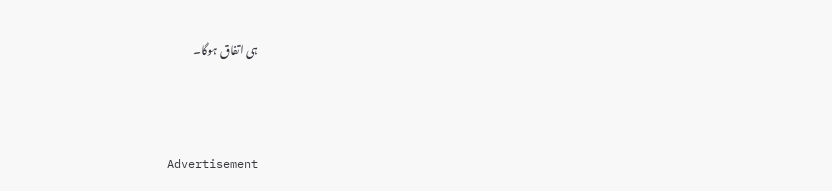ہی اتفاق ہوگا۔



Advertisement